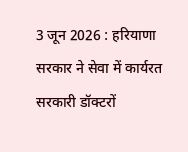3 जून 2026 : हरियाणा सरकार ने सेवा में कार्यरत सरकारी डॉक्टरों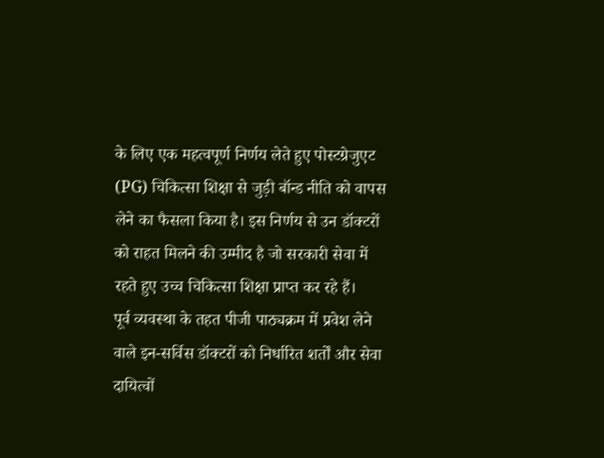के लिए एक महत्वपूर्ण निर्णय लेते हुए पोस्टग्रेजुएट (PG) चिकित्सा शिक्षा से जुड़ी बॉन्ड नीति को वापस लेने का फैसला किया है। इस निर्णय से उन डॉक्टरों को राहत मिलने की उम्मीद है जो सरकारी सेवा में रहते हुए उच्च चिकित्सा शिक्षा प्राप्त कर रहे हैं।
पूर्व व्यवस्था के तहत पीजी पाठ्यक्रम में प्रवेश लेने वाले इन-सर्विस डॉक्टरों को निर्धारित शर्तों और सेवा दायित्वों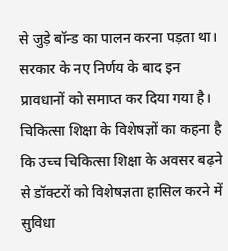से जुड़े बॉन्ड का पालन करना पड़ता था। सरकार के नए निर्णय के बाद इन प्रावधानों को समाप्त कर दिया गया है।
चिकित्सा शिक्षा के विशेषज्ञों का कहना है कि उच्च चिकित्सा शिक्षा के अवसर बढ़ने से डॉक्टरों को विशेषज्ञता हासिल करने में सुविधा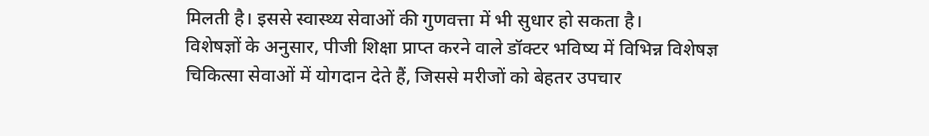मिलती है। इससे स्वास्थ्य सेवाओं की गुणवत्ता में भी सुधार हो सकता है।
विशेषज्ञों के अनुसार, पीजी शिक्षा प्राप्त करने वाले डॉक्टर भविष्य में विभिन्न विशेषज्ञ चिकित्सा सेवाओं में योगदान देते हैं, जिससे मरीजों को बेहतर उपचार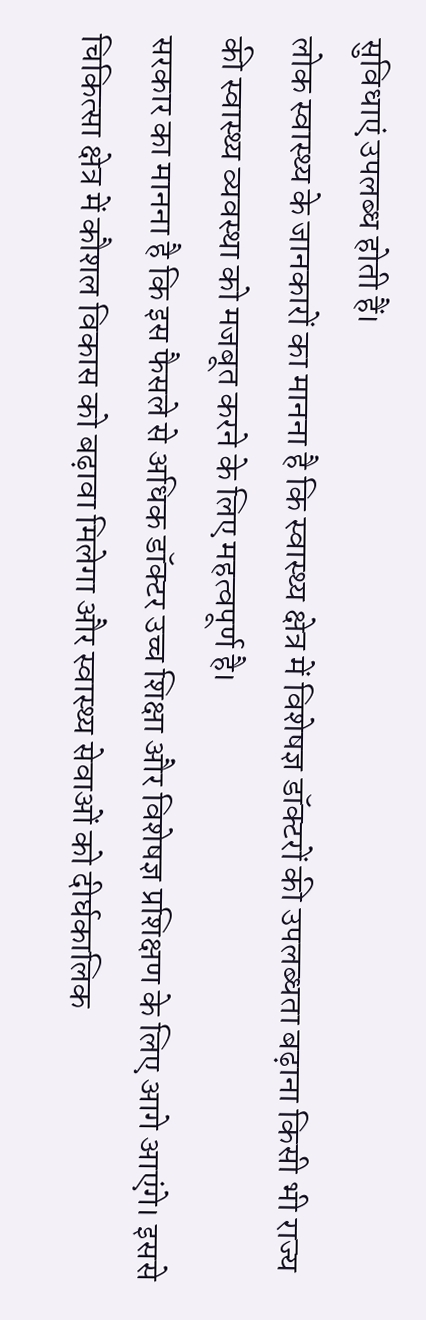सुविधाएं उपलब्ध होती हैं।
लोक स्वास्थ्य के जानकारों का मानना है कि स्वास्थ्य क्षेत्र में विशेषज्ञ डॉक्टरों की उपलब्धता बढ़ाना किसी भी राज्य की स्वास्थ्य व्यवस्था को मजबूत करने के लिए महत्वपूर्ण है।
सरकार का मानना है कि इस फैसले से अधिक डॉक्टर उच्च शिक्षा और विशेषज्ञ प्रशिक्षण के लिए आगे आएंगे। इससे चिकित्सा क्षेत्र में कौशल विकास को बढ़ावा मिलेगा और स्वास्थ्य सेवाओं को दीर्घकालिक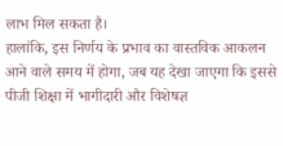लाभ मिल सकता है।
हालांकि, इस निर्णय के प्रभाव का वास्तविक आकलन आने वाले समय में होगा, जब यह देखा जाएगा कि इससे पीजी शिक्षा में भागीदारी और विशेषज्ञ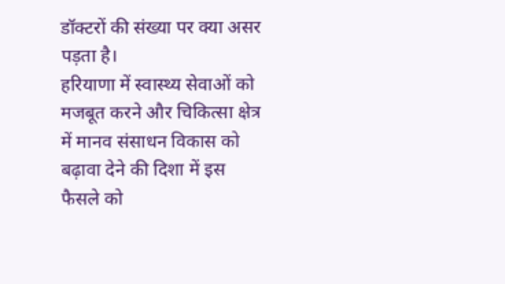डॉक्टरों की संख्या पर क्या असर पड़ता है।
हरियाणा में स्वास्थ्य सेवाओं को मजबूत करने और चिकित्सा क्षेत्र में मानव संसाधन विकास को बढ़ावा देने की दिशा में इस फैसले को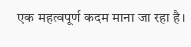एक महत्वपूर्ण कदम माना जा रहा है।